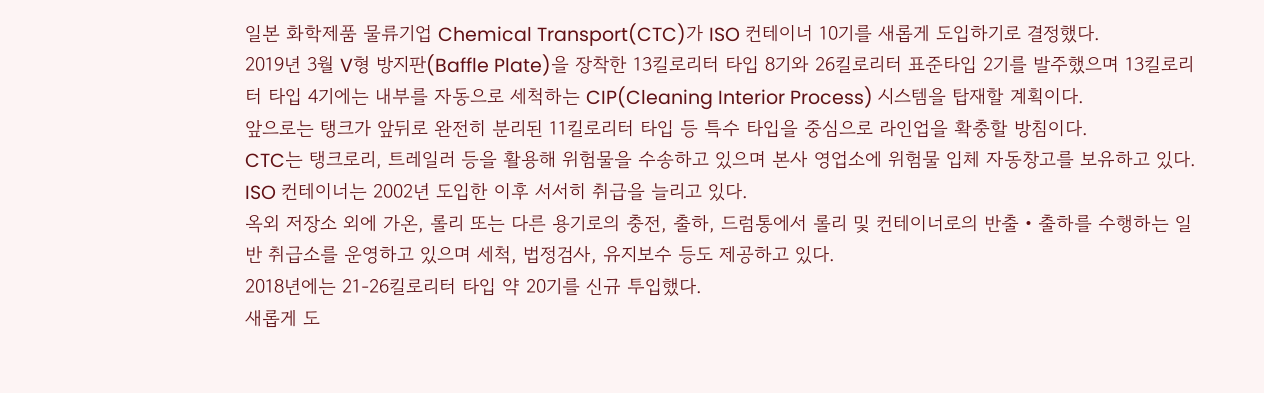일본 화학제품 물류기업 Chemical Transport(CTC)가 ISO 컨테이너 10기를 새롭게 도입하기로 결정했다.
2019년 3월 V형 방지판(Baffle Plate)을 장착한 13킬로리터 타입 8기와 26킬로리터 표준타입 2기를 발주했으며 13킬로리터 타입 4기에는 내부를 자동으로 세척하는 CIP(Cleaning Interior Process) 시스템을 탑재할 계획이다.
앞으로는 탱크가 앞뒤로 완전히 분리된 11킬로리터 타입 등 특수 타입을 중심으로 라인업을 확충할 방침이다.
CTC는 탱크로리, 트레일러 등을 활용해 위험물을 수송하고 있으며 본사 영업소에 위험물 입체 자동창고를 보유하고 있다.
ISO 컨테이너는 2002년 도입한 이후 서서히 취급을 늘리고 있다.
옥외 저장소 외에 가온, 롤리 또는 다른 용기로의 충전, 출하, 드럼통에서 롤리 및 컨테이너로의 반출‧출하를 수행하는 일반 취급소를 운영하고 있으며 세척, 법정검사, 유지보수 등도 제공하고 있다.
2018년에는 21-26킬로리터 타입 약 20기를 신규 투입했다.
새롭게 도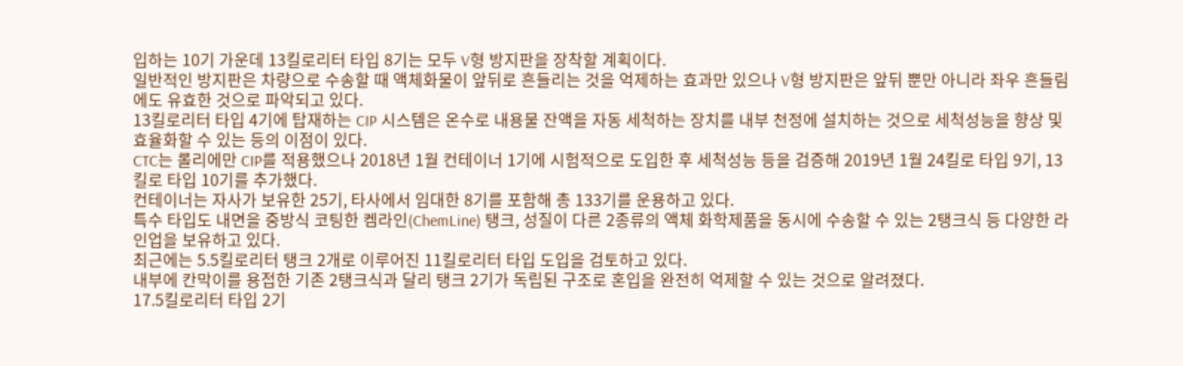입하는 10기 가운데 13킬로리터 타입 8기는 모두 V형 방지판을 장착할 계획이다.
일반적인 방지판은 차량으로 수송할 때 액체화물이 앞뒤로 흔들리는 것을 억제하는 효과만 있으나 V형 방지판은 앞뒤 뿐만 아니라 좌우 흔들림에도 유효한 것으로 파악되고 있다.
13킬로리터 타입 4기에 탑재하는 CIP 시스템은 온수로 내용물 잔액을 자동 세척하는 장치를 내부 천정에 설치하는 것으로 세척성능을 향상 및 효율화할 수 있는 등의 이점이 있다.
CTC는 롤리에만 CIP를 적용했으나 2018년 1월 컨테이너 1기에 시험적으로 도입한 후 세척성능 등을 검증해 2019년 1월 24킬로 타입 9기, 13킬로 타입 10기를 추가했다.
컨테이너는 자사가 보유한 25기, 타사에서 임대한 8기를 포함해 총 133기를 운용하고 있다.
특수 타입도 내면을 중방식 코팅한 켐라인(ChemLine) 탱크, 성질이 다른 2종류의 액체 화학제품을 동시에 수송할 수 있는 2탱크식 등 다양한 라인업을 보유하고 있다.
최근에는 5.5킬로리터 탱크 2개로 이루어진 11킬로리터 타입 도입을 검토하고 있다.
내부에 칸막이를 용접한 기존 2탱크식과 달리 탱크 2기가 독립된 구조로 혼입을 완전히 억제할 수 있는 것으로 알려졌다.
17.5킬로리터 타입 2기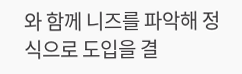와 함께 니즈를 파악해 정식으로 도입을 결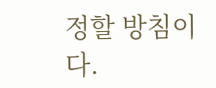정할 방침이다.